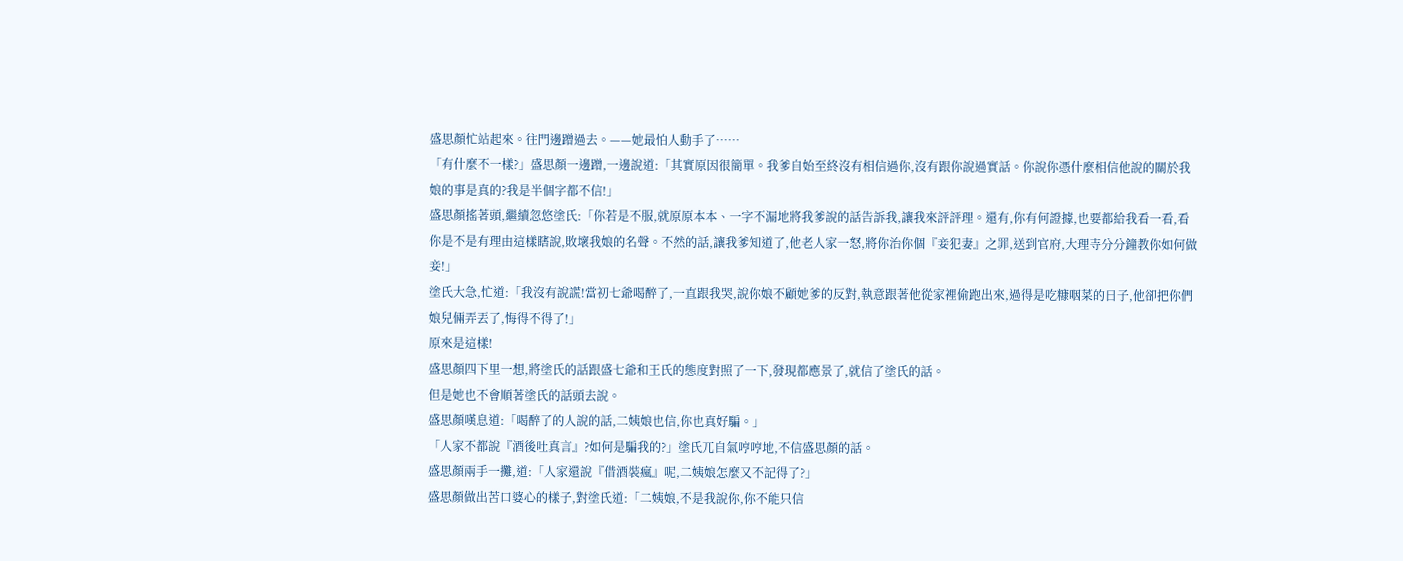盛思顏忙站起來。往門邊蹭過去。——她最怕人動手了……
「有什麼不一樣?」盛思顏一邊蹭,一邊說道:「其實原因很簡單。我爹自始至終沒有相信過你,沒有跟你說過實話。你說你憑什麼相信他說的關於我娘的事是真的?我是半個字都不信!」
盛思顏搖著頭,繼續忽悠塗氏:「你若是不服,就原原本本、一字不漏地將我爹說的話告訴我,讓我來評評理。還有,你有何證據,也要都給我看一看,看你是不是有理由這樣瞎說,敗壞我娘的名聲。不然的話,讓我爹知道了,他老人家一怒,將你治你個『妾犯妻』之罪,送到官府,大理寺分分鐘教你如何做妾!」
塗氏大急,忙道:「我沒有說謊!當初七爺喝醉了,一直跟我哭,說你娘不顧她爹的反對,執意跟著他從家裡偷跑出來,過得是吃糠咽菜的日子,他卻把你們娘兒倆弄丟了,悔得不得了!」
原來是這樣!
盛思顏四下里一想,將塗氏的話跟盛七爺和王氏的態度對照了一下,發現都應景了,就信了塗氏的話。
但是她也不會順著塗氏的話頭去說。
盛思顏嘆息道:「喝醉了的人說的話,二姨娘也信,你也真好騙。」
「人家不都說『酒後吐真言』?如何是騙我的?」塗氏兀自氣哼哼地,不信盛思顏的話。
盛思顏兩手一攤,道:「人家還說『借酒裝瘋』呢,二姨娘怎麼又不記得了?」
盛思顏做出苦口婆心的樣子,對塗氏道:「二姨娘,不是我說你,你不能只信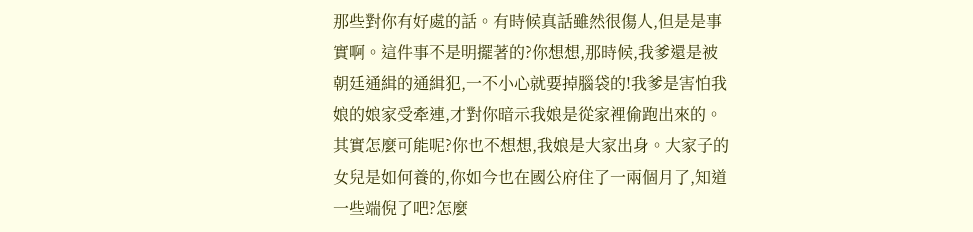那些對你有好處的話。有時候真話雖然很傷人,但是是事實啊。這件事不是明擺著的?你想想,那時候,我爹還是被朝廷通緝的通緝犯,一不小心就要掉腦袋的!我爹是害怕我娘的娘家受牽連,才對你暗示我娘是從家裡偷跑出來的。其實怎麼可能呢?你也不想想,我娘是大家出身。大家子的女兒是如何養的,你如今也在國公府住了一兩個月了,知道一些端倪了吧?怎麼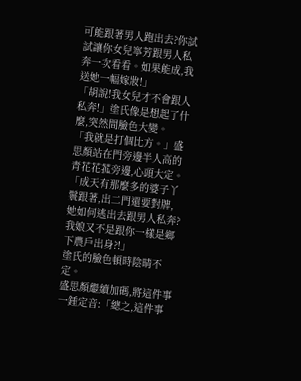可能跟著男人跑出去?你試試讓你女兒寧芳跟男人私奔一次看看。如果能成,我送她一幅嫁妝!」
「胡說!我女兒才不會跟人私奔!」塗氏像是想起了什麼,突然間臉色大變。
「我就是打個比方。」盛思顏站在門旁邊半人高的青花花菰旁邊,心頭大定。「成天有那麼多的婆子丫鬟跟著,出二門還要對牌,她如何逃出去跟男人私奔?我娘又不是跟你一樣是鄉下農戶出身?!」
塗氏的臉色頓時陰晴不定。
盛思顏繼續加碼,將這件事一錘定音:「總之,這件事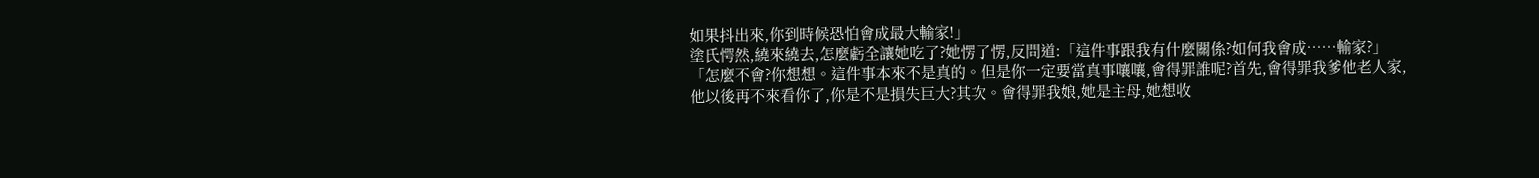如果抖出來,你到時候恐怕會成最大輸家!」
塗氏愕然,繞來繞去,怎麼虧全讓她吃了?她愣了愣,反問道:「這件事跟我有什麼關係?如何我會成……輸家?」
「怎麼不會?你想想。這件事本來不是真的。但是你一定要當真事嚷嚷,會得罪誰呢?首先,會得罪我爹他老人家,他以後再不來看你了,你是不是損失巨大?其次。會得罪我娘,她是主母,她想收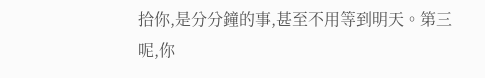拾你,是分分鐘的事,甚至不用等到明天。第三呢,你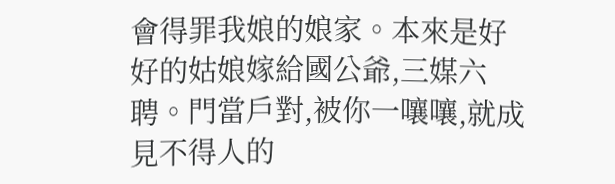會得罪我娘的娘家。本來是好好的姑娘嫁給國公爺,三媒六聘。門當戶對,被你一嚷嚷,就成見不得人的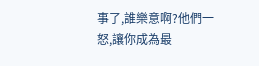事了,誰樂意啊?他們一怒,讓你成為最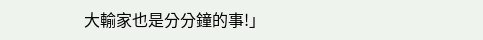大輸家也是分分鐘的事!」